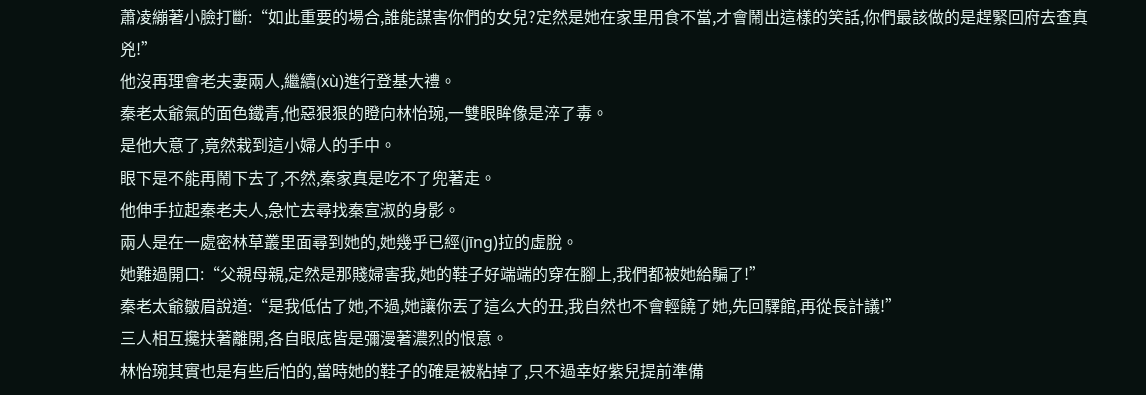蕭凌繃著小臉打斷:“如此重要的場合,誰能謀害你們的女兒?定然是她在家里用食不當,才會鬧出這樣的笑話,你們最該做的是趕緊回府去查真兇!”
他沒再理會老夫妻兩人,繼續(xù)進行登基大禮。
秦老太爺氣的面色鐵青,他惡狠狠的瞪向林怡琬,一雙眼眸像是淬了毒。
是他大意了,竟然栽到這小婦人的手中。
眼下是不能再鬧下去了,不然,秦家真是吃不了兜著走。
他伸手拉起秦老夫人,急忙去尋找秦宣淑的身影。
兩人是在一處密林草叢里面尋到她的,她幾乎已經(jīng)拉的虛脫。
她難過開口:“父親母親,定然是那賤婦害我,她的鞋子好端端的穿在腳上,我們都被她給騙了!”
秦老太爺皺眉說道:“是我低估了她,不過,她讓你丟了這么大的丑,我自然也不會輕饒了她,先回驛館,再從長計議!”
三人相互攙扶著離開,各自眼底皆是彌漫著濃烈的恨意。
林怡琬其實也是有些后怕的,當時她的鞋子的確是被粘掉了,只不過幸好紫兒提前準備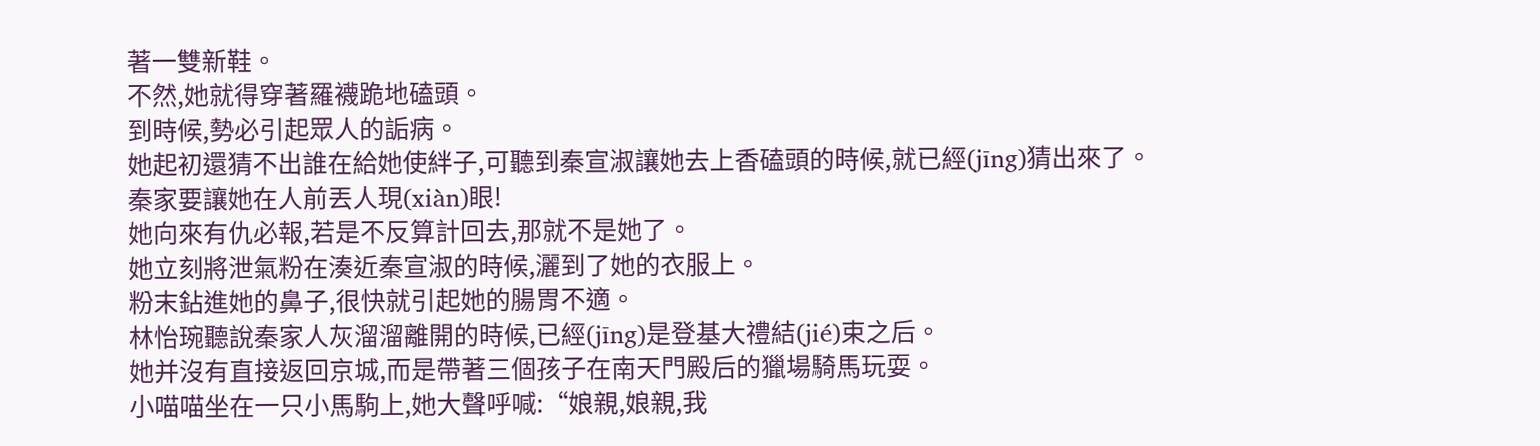著一雙新鞋。
不然,她就得穿著羅襪跪地磕頭。
到時候,勢必引起眾人的詬病。
她起初還猜不出誰在給她使絆子,可聽到秦宣淑讓她去上香磕頭的時候,就已經(jīng)猜出來了。
秦家要讓她在人前丟人現(xiàn)眼!
她向來有仇必報,若是不反算計回去,那就不是她了。
她立刻將泄氣粉在湊近秦宣淑的時候,灑到了她的衣服上。
粉末鉆進她的鼻子,很快就引起她的腸胃不適。
林怡琬聽說秦家人灰溜溜離開的時候,已經(jīng)是登基大禮結(jié)束之后。
她并沒有直接返回京城,而是帶著三個孩子在南天門殿后的獵場騎馬玩耍。
小喵喵坐在一只小馬駒上,她大聲呼喊:“娘親,娘親,我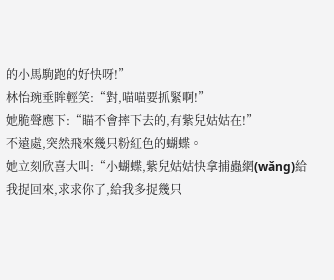的小馬駒跑的好快呀!”
林怡琬垂眸輕笑:“對,喵喵要抓緊啊!”
她脆聲應下:“瞄不會摔下去的,有紫兒姑姑在!”
不遠處,突然飛來幾只粉紅色的蝴蝶。
她立刻欣喜大叫:“小蝴蝶,紫兒姑姑快拿捕蟲網(wǎng)給我捉回來,求求你了,給我多捉幾只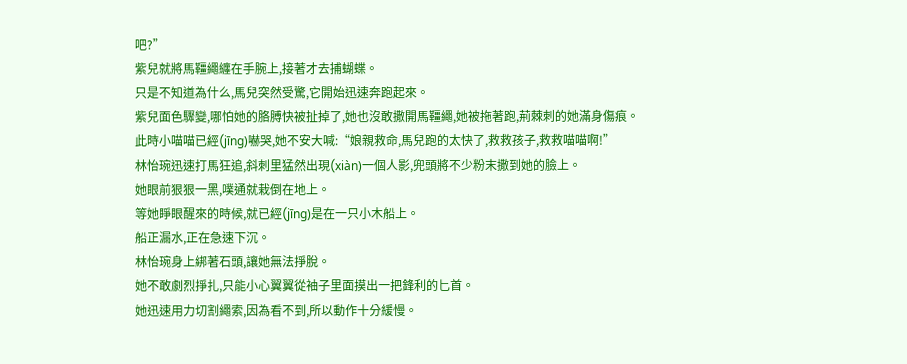吧?”
紫兒就將馬韁繩纏在手腕上,接著才去捕蝴蝶。
只是不知道為什么,馬兒突然受驚,它開始迅速奔跑起來。
紫兒面色驟變,哪怕她的胳膊快被扯掉了,她也沒敢撒開馬韁繩,她被拖著跑,荊棘刺的她滿身傷痕。
此時小喵喵已經(jīng)嚇哭,她不安大喊:“娘親救命,馬兒跑的太快了,救救孩子,救救喵喵啊!”
林怡琬迅速打馬狂追,斜刺里猛然出現(xiàn)一個人影,兜頭將不少粉末撒到她的臉上。
她眼前狠狠一黑,噗通就栽倒在地上。
等她睜眼醒來的時候,就已經(jīng)是在一只小木船上。
船正漏水,正在急速下沉。
林怡琬身上綁著石頭,讓她無法掙脫。
她不敢劇烈掙扎,只能小心翼翼從袖子里面摸出一把鋒利的匕首。
她迅速用力切割繩索,因為看不到,所以動作十分緩慢。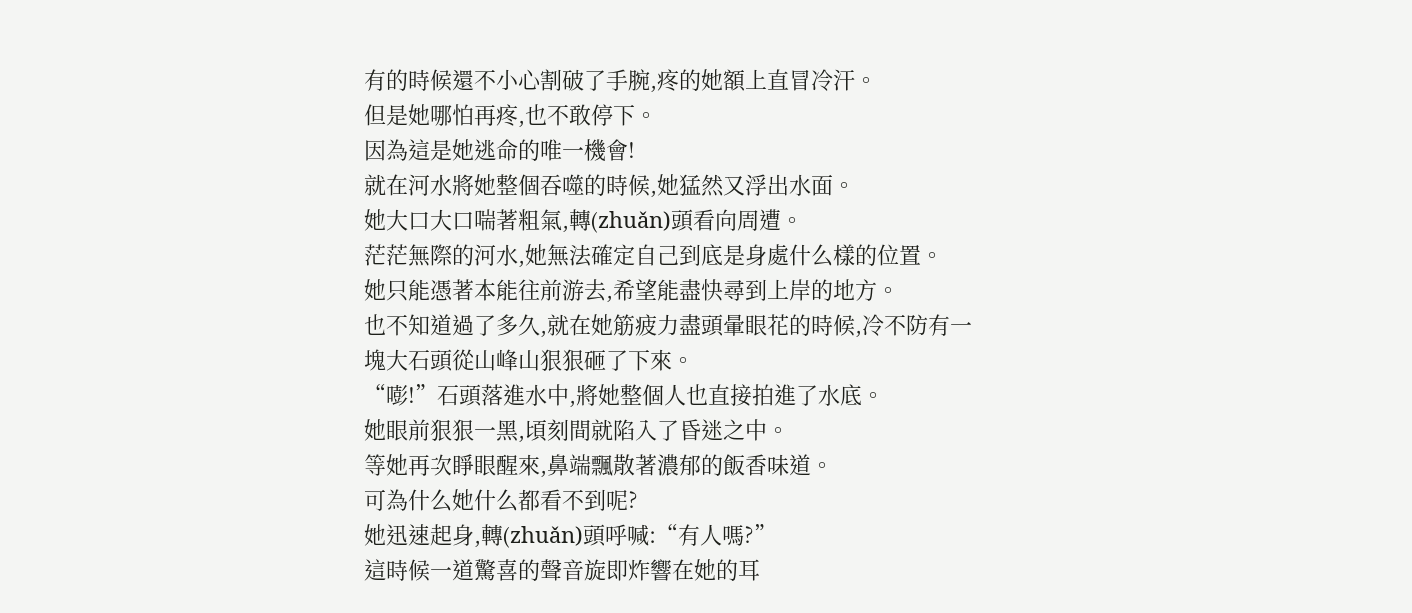有的時候還不小心割破了手腕,疼的她額上直冒冷汗。
但是她哪怕再疼,也不敢停下。
因為這是她逃命的唯一機會!
就在河水將她整個吞噬的時候,她猛然又浮出水面。
她大口大口喘著粗氣,轉(zhuǎn)頭看向周遭。
茫茫無際的河水,她無法確定自己到底是身處什么樣的位置。
她只能憑著本能往前游去,希望能盡快尋到上岸的地方。
也不知道過了多久,就在她筋疲力盡頭暈眼花的時候,冷不防有一塊大石頭從山峰山狠狠砸了下來。
“嘭!”石頭落進水中,將她整個人也直接拍進了水底。
她眼前狠狠一黑,頃刻間就陷入了昏迷之中。
等她再次睜眼醒來,鼻端飄散著濃郁的飯香味道。
可為什么她什么都看不到呢?
她迅速起身,轉(zhuǎn)頭呼喊:“有人嗎?”
這時候一道驚喜的聲音旋即炸響在她的耳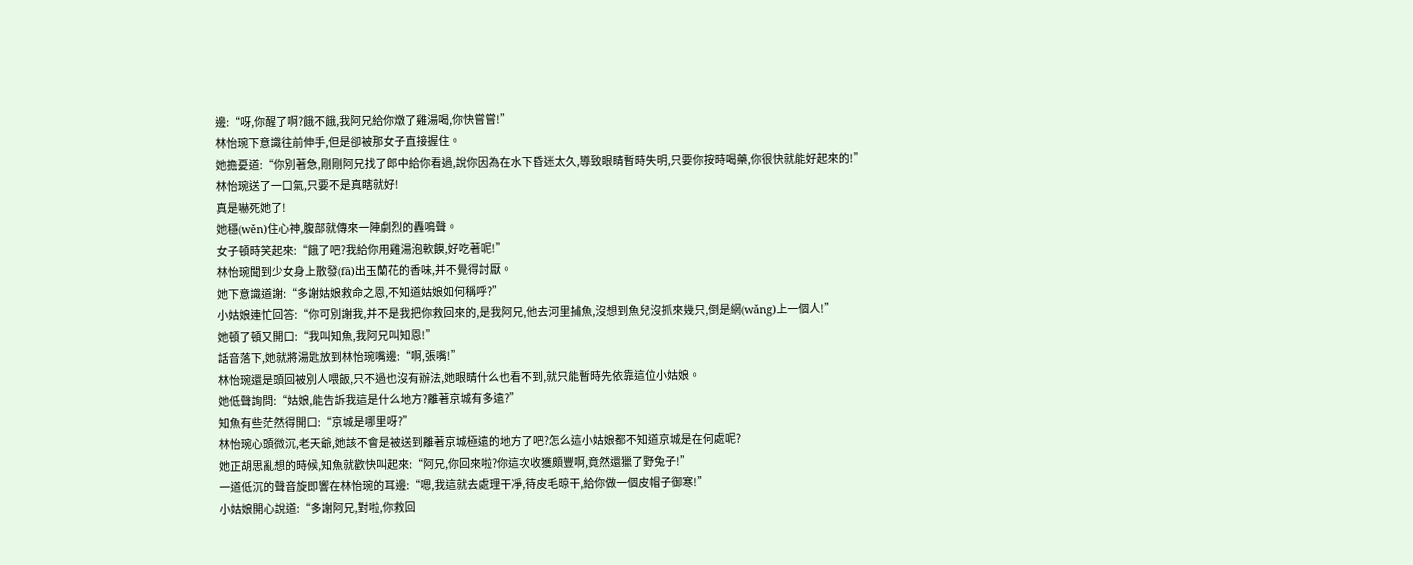邊:“呀,你醒了啊?餓不餓,我阿兄給你燉了雞湯喝,你快嘗嘗!”
林怡琬下意識往前伸手,但是卻被那女子直接握住。
她擔憂道:“你別著急,剛剛阿兄找了郎中給你看過,說你因為在水下昏迷太久,導致眼睛暫時失明,只要你按時喝藥,你很快就能好起來的!”
林怡琬送了一口氣,只要不是真瞎就好!
真是嚇死她了!
她穩(wěn)住心神,腹部就傳來一陣劇烈的轟鳴聲。
女子頓時笑起來:“餓了吧?我給你用雞湯泡軟饃,好吃著呢!”
林怡琬聞到少女身上散發(fā)出玉蘭花的香味,并不覺得討厭。
她下意識道謝:“多謝姑娘救命之恩,不知道姑娘如何稱呼?”
小姑娘連忙回答:“你可別謝我,并不是我把你救回來的,是我阿兄,他去河里捕魚,沒想到魚兒沒抓來幾只,倒是網(wǎng)上一個人!”
她頓了頓又開口:“我叫知魚,我阿兄叫知恩!”
話音落下,她就將湯匙放到林怡琬嘴邊:“啊,張嘴!”
林怡琬還是頭回被別人喂飯,只不過也沒有辦法,她眼睛什么也看不到,就只能暫時先依靠這位小姑娘。
她低聲詢問:“姑娘,能告訴我這是什么地方?離著京城有多遠?”
知魚有些茫然得開口:“京城是哪里呀?”
林怡琬心頭微沉,老天爺,她該不會是被送到離著京城極遠的地方了吧?怎么這小姑娘都不知道京城是在何處呢?
她正胡思亂想的時候,知魚就歡快叫起來:“阿兄,你回來啦?你這次收獲頗豐啊,竟然還獵了野兔子!”
一道低沉的聲音旋即響在林怡琬的耳邊:“嗯,我這就去處理干凈,待皮毛晾干,給你做一個皮帽子御寒!”
小姑娘開心說道:“多謝阿兄,對啦,你救回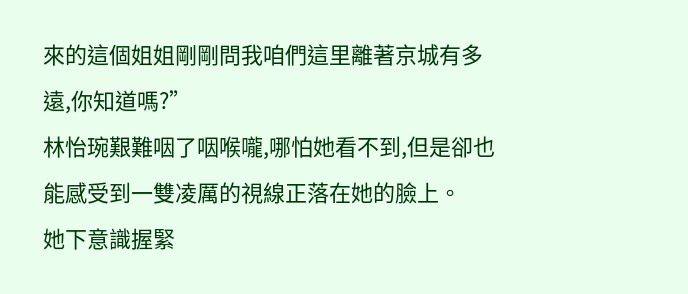來的這個姐姐剛剛問我咱們這里離著京城有多遠,你知道嗎?”
林怡琬艱難咽了咽喉嚨,哪怕她看不到,但是卻也能感受到一雙凌厲的視線正落在她的臉上。
她下意識握緊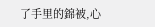了手里的錦被,心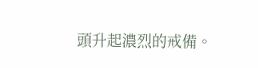頭升起濃烈的戒備。